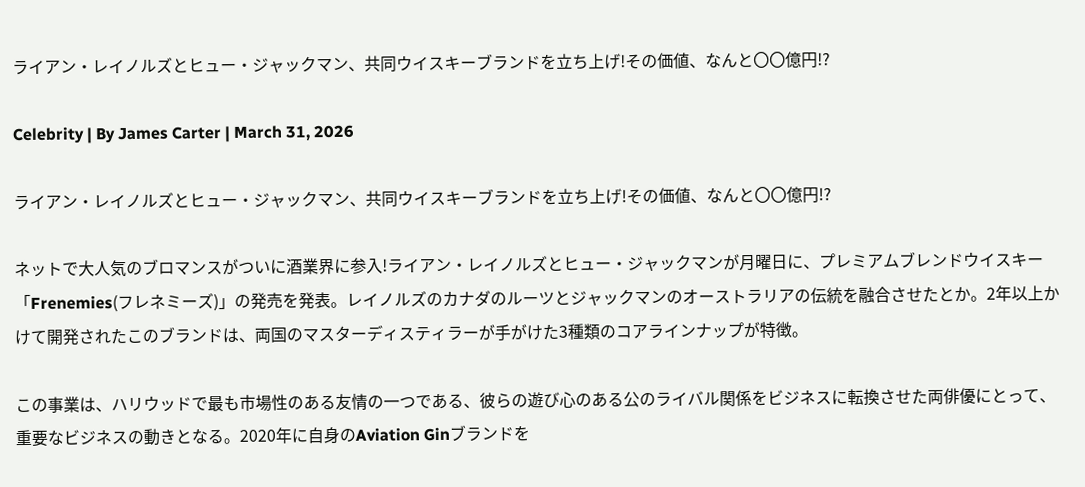ライアン・レイノルズとヒュー・ジャックマン、共同ウイスキーブランドを立ち上げ!その価値、なんと〇〇億円!?

Celebrity | By James Carter | March 31, 2026

ライアン・レイノルズとヒュー・ジャックマン、共同ウイスキーブランドを立ち上げ!その価値、なんと〇〇億円!?

ネットで大人気のブロマンスがついに酒業界に参入!ライアン・レイノルズとヒュー・ジャックマンが月曜日に、プレミアムブレンドウイスキー「Frenemies(フレネミーズ)」の発売を発表。レイノルズのカナダのルーツとジャックマンのオーストラリアの伝統を融合させたとか。2年以上かけて開発されたこのブランドは、両国のマスターディスティラーが手がけた3種類のコアラインナップが特徴。

この事業は、ハリウッドで最も市場性のある友情の一つである、彼らの遊び心のある公のライバル関係をビジネスに転換させた両俳優にとって、重要なビジネスの動きとなる。2020年に自身のAviation Ginブランドを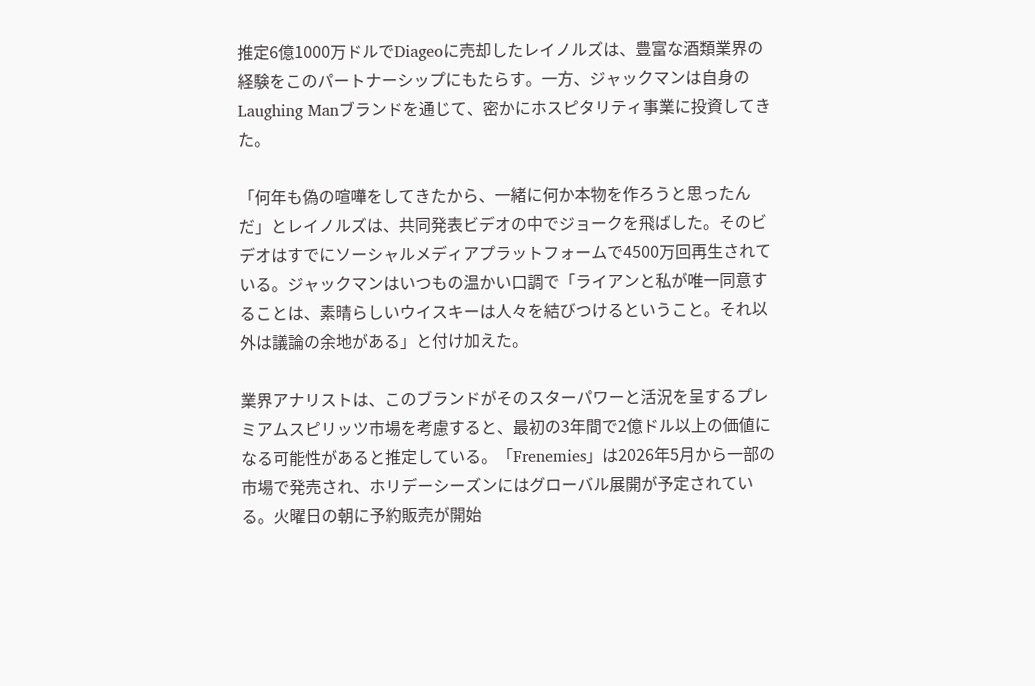推定6億1000万ドルでDiageoに売却したレイノルズは、豊富な酒類業界の経験をこのパートナーシップにもたらす。一方、ジャックマンは自身のLaughing Manブランドを通じて、密かにホスピタリティ事業に投資してきた。

「何年も偽の喧嘩をしてきたから、一緒に何か本物を作ろうと思ったんだ」とレイノルズは、共同発表ビデオの中でジョークを飛ばした。そのビデオはすでにソーシャルメディアプラットフォームで4500万回再生されている。ジャックマンはいつもの温かい口調で「ライアンと私が唯一同意することは、素晴らしいウイスキーは人々を結びつけるということ。それ以外は議論の余地がある」と付け加えた。

業界アナリストは、このブランドがそのスターパワーと活況を呈するプレミアムスピリッツ市場を考慮すると、最初の3年間で2億ドル以上の価値になる可能性があると推定している。「Frenemies」は2026年5月から一部の市場で発売され、ホリデーシーズンにはグローバル展開が予定されている。火曜日の朝に予約販売が開始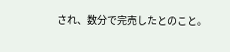され、数分で完売したとのこと。